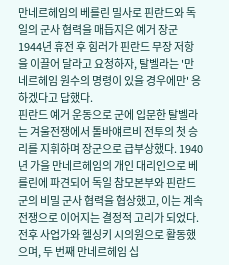만네르헤임의 베를린 밀사로 핀란드와 독일의 군사 협력을 매듭지은 예거 장군
1944년 휴전 후 힘러가 핀란드 무장 저항을 이끌어 달라고 요청하자, 탈벨라는 '만네르헤임 원수의 명령이 있을 경우에만' 응하겠다고 답했다.
핀란드 예거 운동으로 군에 입문한 탈벨라는 겨울전쟁에서 톨바얘르비 전투의 첫 승리를 지휘하며 장군으로 급부상했다. 1940년 가을 만네르헤임의 개인 대리인으로 베를린에 파견되어 독일 참모본부와 핀란드군의 비밀 군사 협력을 협상했고, 이는 계속전쟁으로 이어지는 결정적 고리가 되었다. 전후 사업가와 헬싱키 시의원으로 활동했으며, 두 번째 만네르헤임 십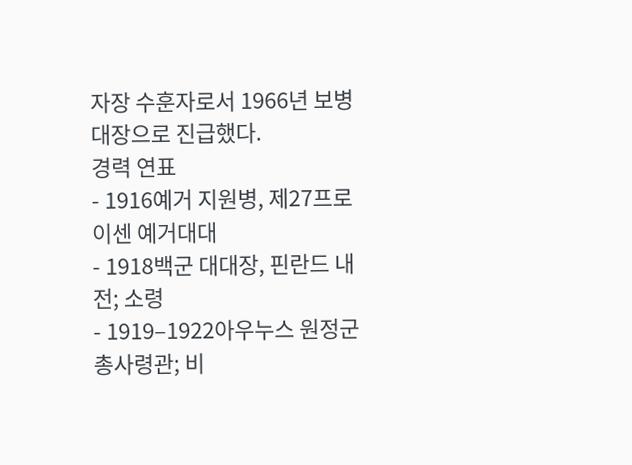자장 수훈자로서 1966년 보병대장으로 진급했다.
경력 연표
- 1916예거 지원병, 제27프로이센 예거대대
- 1918백군 대대장, 핀란드 내전; 소령
- 1919–1922아우누스 원정군 총사령관; 비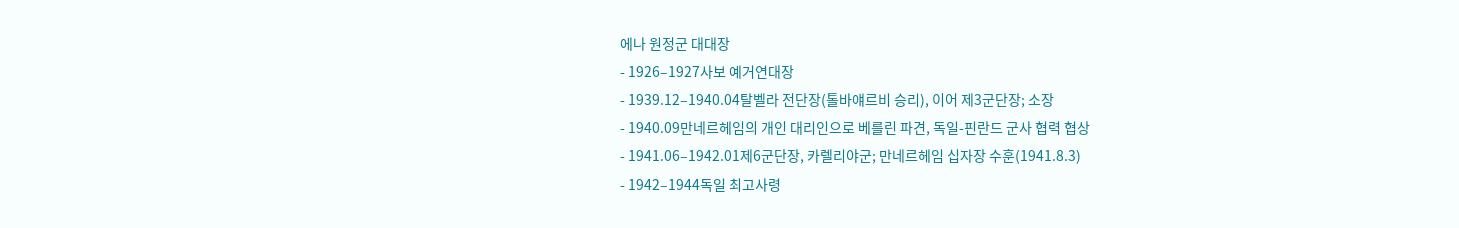에나 원정군 대대장
- 1926–1927사보 예거연대장
- 1939.12–1940.04탈벨라 전단장(톨바얘르비 승리), 이어 제3군단장; 소장
- 1940.09만네르헤임의 개인 대리인으로 베를린 파견, 독일-핀란드 군사 협력 협상
- 1941.06–1942.01제6군단장, 카렐리야군; 만네르헤임 십자장 수훈(1941.8.3)
- 1942–1944독일 최고사령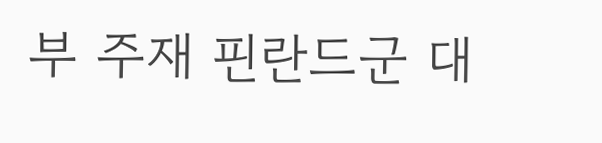부 주재 핀란드군 대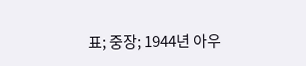표; 중장; 1944년 아우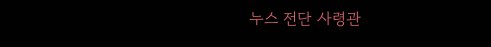누스 전단 사령관